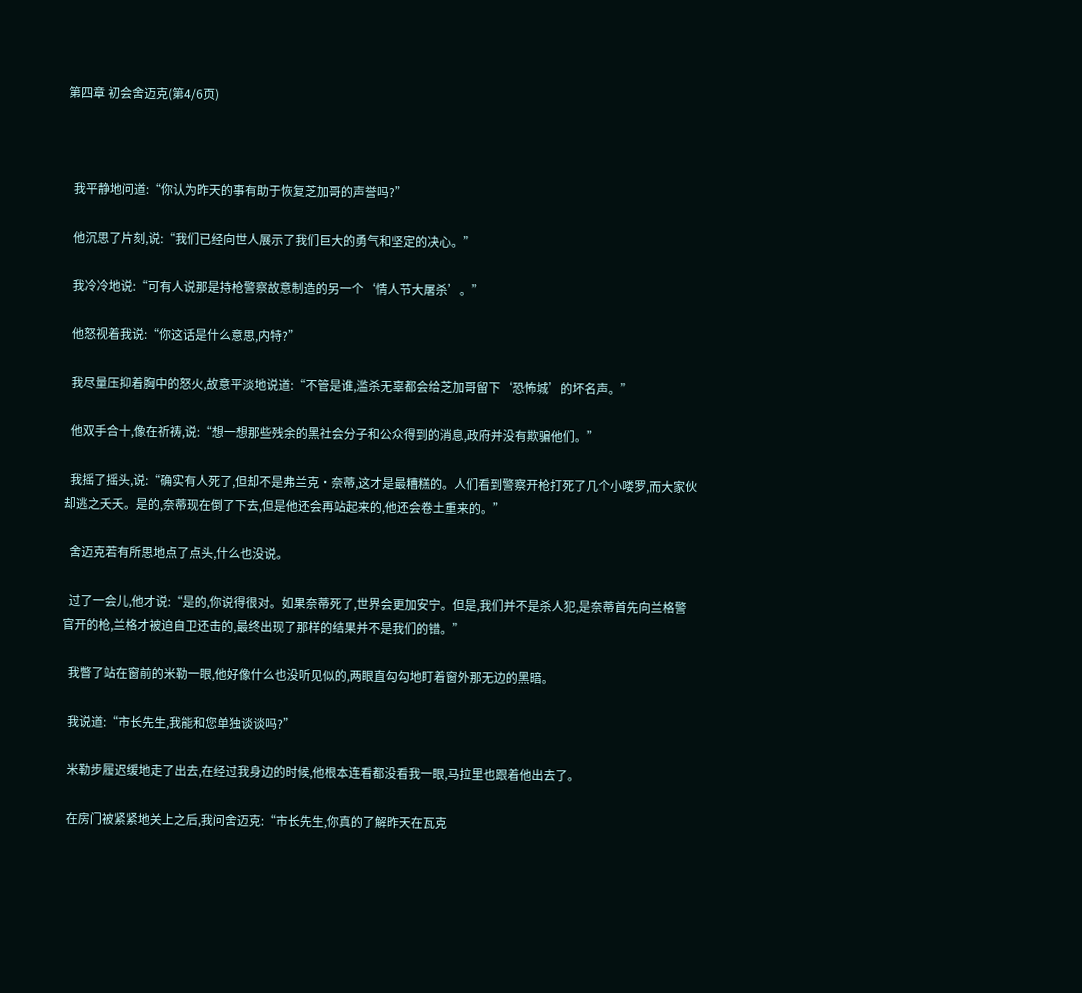第四章 初会舍迈克(第4/6页)



  我平静地问道:“你认为昨天的事有助于恢复芝加哥的声誉吗?”

  他沉思了片刻,说:“我们已经向世人展示了我们巨大的勇气和坚定的决心。”

  我冷冷地说:“可有人说那是持枪警察故意制造的另一个‘情人节大屠杀’。”

  他怒视着我说:“你这话是什么意思,内特?”

  我尽量压抑着胸中的怒火,故意平淡地说道:“不管是谁,滥杀无辜都会给芝加哥留下‘恐怖城’的坏名声。”

  他双手合十,像在祈祷,说:“想一想那些残余的黑社会分子和公众得到的消息,政府并没有欺骗他们。”

  我摇了摇头,说:“确实有人死了,但却不是弗兰克·奈蒂,这才是最糟糕的。人们看到警察开枪打死了几个小喽罗,而大家伙却逃之夭夭。是的,奈蒂现在倒了下去,但是他还会再站起来的,他还会卷土重来的。”

  舍迈克若有所思地点了点头,什么也没说。

  过了一会儿,他才说:“是的,你说得很对。如果奈蒂死了,世界会更加安宁。但是,我们并不是杀人犯,是奈蒂首先向兰格警官开的枪,兰格才被迫自卫还击的,最终出现了那样的结果并不是我们的错。”

  我瞥了站在窗前的米勒一眼,他好像什么也没听见似的,两眼直勾勾地盯着窗外那无边的黑暗。

  我说道:“市长先生,我能和您单独谈谈吗?”

  米勒步履迟缓地走了出去,在经过我身边的时候,他根本连看都没看我一眼,马拉里也跟着他出去了。

  在房门被紧紧地关上之后,我问舍迈克:“市长先生,你真的了解昨天在瓦克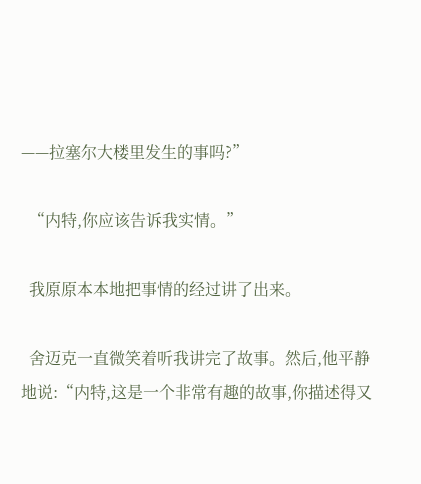——拉塞尔大楼里发生的事吗?”

  “内特,你应该告诉我实情。”

  我原原本本地把事情的经过讲了出来。

  舍迈克一直微笑着听我讲完了故事。然后,他平静地说:“内特,这是一个非常有趣的故事,你描述得又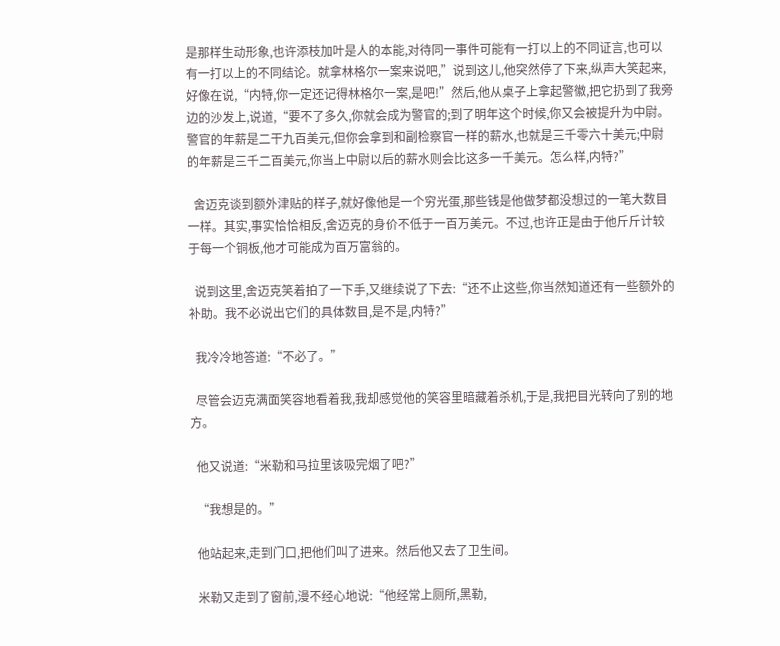是那样生动形象,也许添枝加叶是人的本能,对待同一事件可能有一打以上的不同证言,也可以有一打以上的不同结论。就拿林格尔一案来说吧,”说到这儿,他突然停了下来,纵声大笑起来,好像在说,“内特,你一定还记得林格尔一案,是吧!”然后,他从桌子上拿起警徽,把它扔到了我旁边的沙发上,说道,“要不了多久,你就会成为警官的;到了明年这个时候,你又会被提升为中尉。警官的年薪是二干九百美元,但你会拿到和副检察官一样的薪水,也就是三千零六十美元;中尉的年薪是三千二百美元,你当上中尉以后的薪水则会比这多一千美元。怎么样,内特?”

  舍迈克谈到额外津贴的样子,就好像他是一个穷光蛋,那些钱是他做梦都没想过的一笔大数目一样。其实,事实恰恰相反,舍迈克的身价不低于一百万美元。不过,也许正是由于他斤斤计较于每一个铜板,他才可能成为百万富翁的。

  说到这里,舍迈克笑着拍了一下手,又继续说了下去:“还不止这些,你当然知道还有一些额外的补助。我不必说出它们的具体数目,是不是,内特?”

  我冷冷地答道:“不必了。”

  尽管会迈克满面笑容地看着我,我却感觉他的笑容里暗藏着杀机,于是,我把目光转向了别的地方。

  他又说道:“米勒和马拉里该吸完烟了吧?”

  “我想是的。”

  他站起来,走到门口,把他们叫了进来。然后他又去了卫生间。

  米勒又走到了窗前,漫不经心地说:“他经常上厕所,黑勒,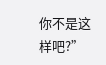你不是这样吧?”